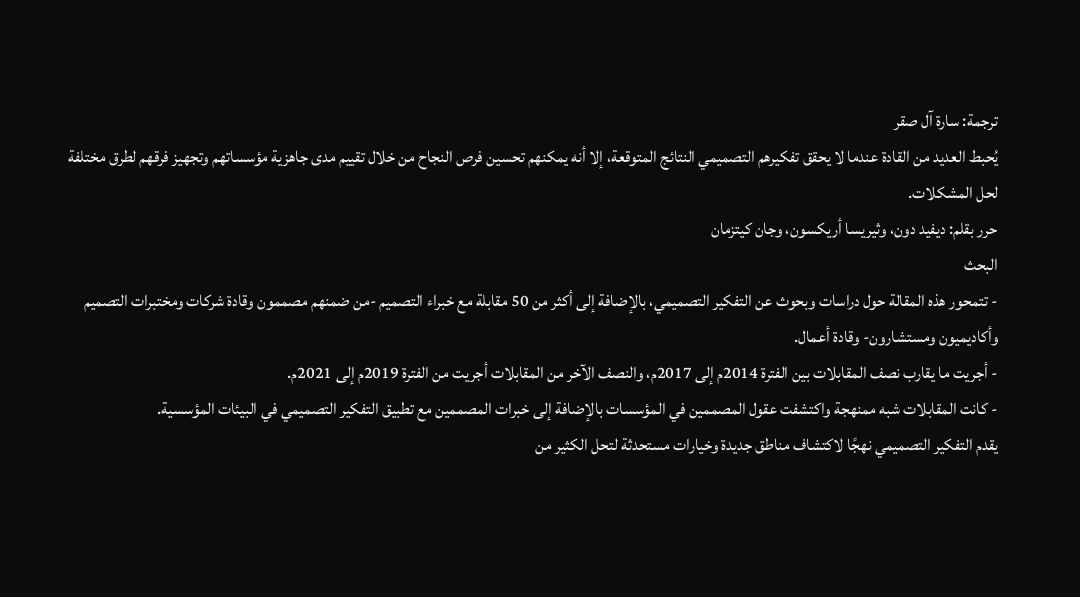ترجمة: سارة آل صقر
يُحبط العديد من القادة عندما لا يحقق تفكيرهم التصميمي النتائج المتوقعة، إلا أنه يمكنهم تحسين فرص النجاح من خلال تقييم مدى جاهزية مؤسساتهم وتجهيز فرقهم لطرق مختلفة لحل المشكلات.
حرر بقلم: ديفيد دون، وثيريسا أريكسون، وجان كيتزمان
البحث
- تتمحور هذه المقالة حول دراسات وبحوث عن التفكير التصميمي، بالإضافة إلى أكثر من 50 مقابلة مع خبراء التصميم -من ضمنهم مصممون وقادة شركات ومختبرات التصميم وأكاديميون ومستشارون- وقادة أعمال.
- أجريت ما يقارب نصف المقابلات بين الفترة 2014م إلى 2017م، والنصف الآخر من المقابلات أجريت من الفترة 2019م إلى 2021م.
- كانت المقابلات شبه ممنهجة واكتشفت عقول المصممين في المؤسسات بالإضافة إلى خبرات المصممين مع تطبيق التفكير التصميمي في البيئات المؤسسية.
يقدم التفكير التصميمي نهجًا لاكتشاف مناطق جديدة وخيارات مستحدثة لتحل الكثير من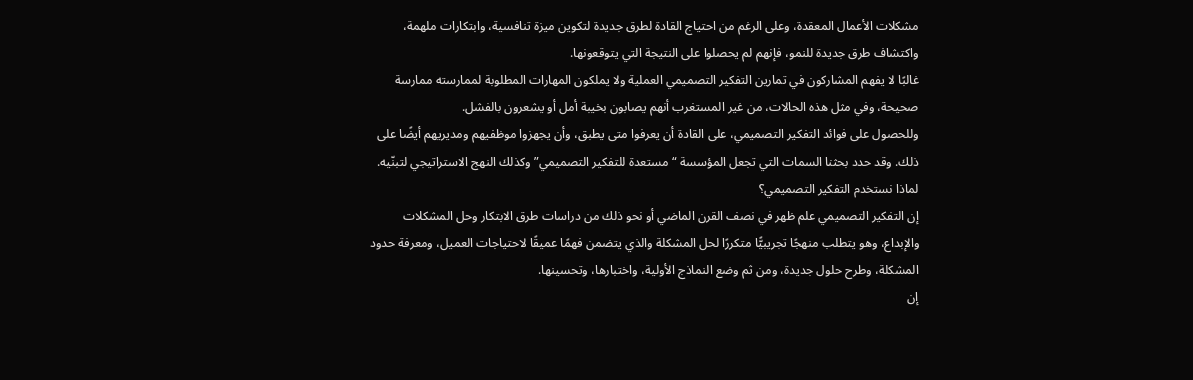مشكلات الأعمال المعقدة، وعلى الرغم من احتياج القادة لطرق جديدة لتكوين ميزة تنافسية، وابتكارات ملهمة، واكتشاف طرق جديدة للنمو، فإنهم لم يحصلوا على النتيجة التي يتوقعونها.
غالبًا لا يفهم المشاركون في تمارين التفكير التصميمي العملية ولا يملكون المهارات المطلوبة لممارسته ممارسة صحيحة، وفي مثل هذه الحالات، من غير المستغرب أنهم يصابون بخيبة أمل أو يشعرون بالفشل.
وللحصول على فوائد التفكير التصميمي، على القادة أن يعرفوا متى يطبق، وأن يجهزوا موظفيهم ومديريهم أيضًا على ذلك. وقد حدد بحثنا السمات التي تجعل المؤسسة “مستعدة للتفكير التصميمي” وكذلك النهج الاستراتيجي لتبنّيه.
لماذا نستخدم التفكير التصميمي؟
إن التفكير التصميمي علم ظهر في نصف القرن الماضي أو نحو ذلك من دراسات طرق الابتكار وحل المشكلات والإبداع، وهو يتطلب منهجًا تجريبيًّا متكررًا لحل المشكلة والذي يتضمن فهمًا عميقًا لاحتياجات العميل، ومعرفة حدود المشكلة، وطرح حلول جديدة، ومن ثم وضع النماذج الأولية، واختبارها، وتحسينها.
إن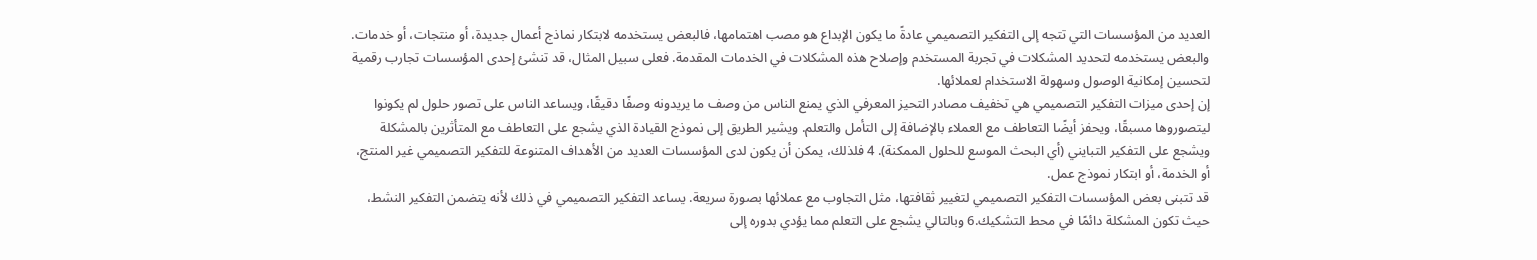العديد من المؤسسات التي تتجه إلى التفكير التصميمي عادةً ما يكون الإبداع هو مصب اهتمامها، فالبعض يستخدمه لابتكار نماذج أعمال جديدة، أو منتجات، أو خدمات. والبعض يستخدمه لتحديد المشكلات في تجربة المستخدم وإصلاح هذه المشكلات في الخدمات المقدمة. فعلى سبيل المثال، قد تنشئ إحدى المؤسسات تجارب رقمية لتحسين إمكانية الوصول وسهولة الاستخدام لعملائها.
إن إحدى ميزات التفكير التصميمي هي تخفيف مصادر التحيز المعرفي الذي يمنع الناس من وصف ما يريدونه وصفًا دقيقًا، ويساعد الناس على تصور حلول لم يكونوا ليتصوروها مسبقًا، ويحفز أيضًا التعاطف مع العملاء بالإضافة إلى التأمل والتعلم. ويشير الطريق إلى نموذج القيادة الذي يشجع على التعاطف مع المتأثرين بالمشكلة ويشجع على التفكير التبايني (أي البحث الموسع للحلول الممكنة). 4 فلذلك، يمكن أن يكون لدى المؤسسات العديد من الأهداف المتنوعة للتفكير التصميمي غير المنتج، أو الخدمة، أو ابتكار نموذج عمل.
قد تتبنى بعض المؤسسات التفكير التصميمي لتغيير ثقافتها، مثل التجاوب مع عملائها بصورة سريعة. يساعد التفكير التصميمي في ذلك لأنه يتضمن التفكير النشط، حيث تكون المشكلة دائمًا في محط التشكيك.6 وبالتالي يشجع على التعلم مما يؤدي بدوره إلى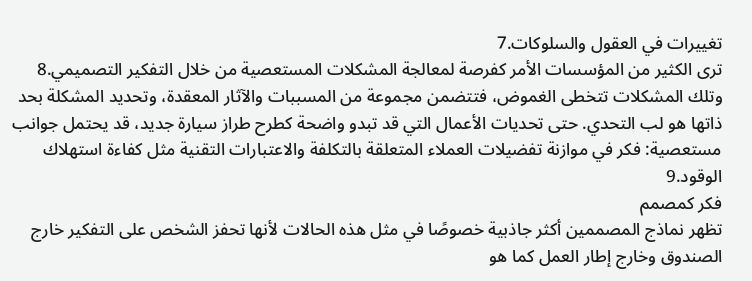تغييرات في العقول والسلوكات.7
ترى الكثير من المؤسسات الأمر كفرصة لمعالجة المشكلات المستعصية من خلال التفكير التصميمي.8 وتلك المشكلات تتخطى الغموض، فتتضمن مجموعة من المسببات والآثار المعقدة، وتحديد المشكلة بحد ذاتها هو لب التحدي. حتى تحديات الأعمال التي قد تبدو واضحة كطرح طراز سيارة جديد، قد يحتمل جوانب مستعصية: فكر في موازنة تفضيلات العملاء المتعلقة بالتكلفة والاعتبارات التقنية مثل كفاءة استهلاك الوقود.9
فكر كمصمم
تظهر نماذج المصممين أكثر جاذبية خصوصًا في مثل هذه الحالات لأنها تحفز الشخص على التفكير خارج الصندوق وخارج إطار العمل كما هو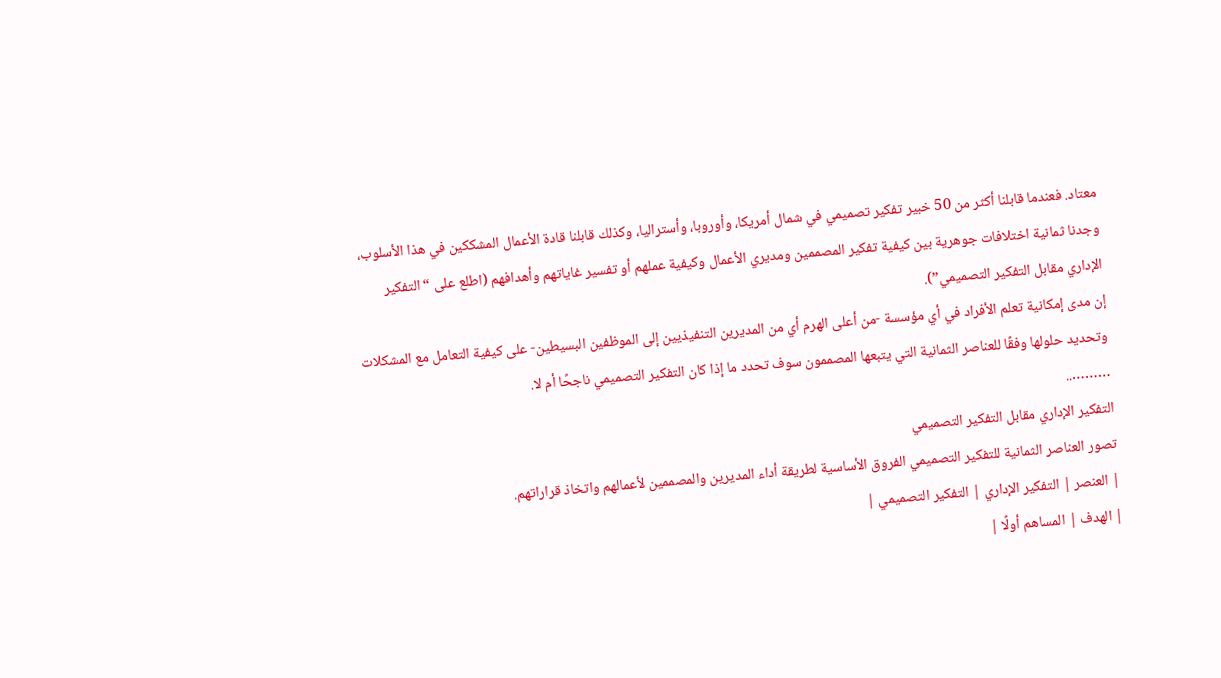معتاد. فعندما قابلنا أكثر من 50 خبير تفكير تصميمي في شمال أمريكا، وأوروبا، وأستراليا، وكذلك قابلنا قادة الأعمال المشككين في هذا الأسلوب، وجدنا ثمانية اختلافات جوهرية بين كيفية تفكير المصممين ومديري الأعمال وكيفية عملهم أو تفسير غاياتهم وأهدافهم (اطلع على “التفكير الإداري مقابل التفكير التصميمي”).
إن مدى إمكانية تعلم الأفراد في أي مؤسسة -من أعلى الهرم أي من المديرين التنفيذيين إلى الموظفين البسيطين- على كيفية التعامل مع المشكلات وتحديد حلولها وفقًا للعناصر الثمانية التي يتبعها المصممون سوف تحدد ما إذا كان التفكير التصميمي ناجحًا أم لا.
………..
التفكير الإداري مقابل التفكير التصميمي
تصور العناصر الثمانية للتفكير التصميمي الفروق الأساسية لطريقة أداء المديرين والمصممين لأعمالهم واتخاذ قراراتهم.
| العنصر | التفكير الإداري | التفكير التصميمي |
| الهدف | المساهم أولًا |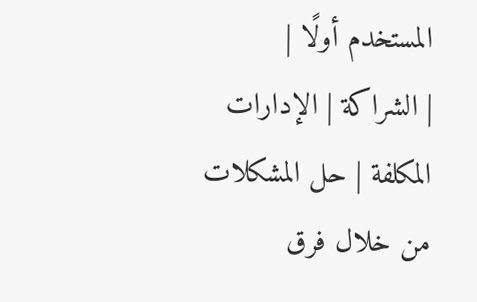المستخدم أولًا |
| الشراكة | الإدارات المكلفة | حل المشكلات من خلال فرق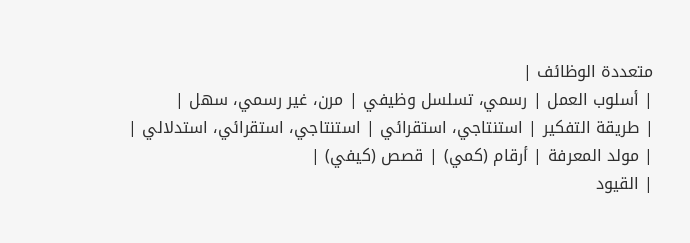متعددة الوظائف |
| أسلوب العمل | رسمي، تسلسل وظيفي | مرن، غير رسمي، سهل |
| طريقة التفكير | استنتاجي، استقرائي | استنتاجي، استقرائي، استدلالي |
| مولد المعرفة | أرقام (كمي) | قصص (كيفي) |
| القيود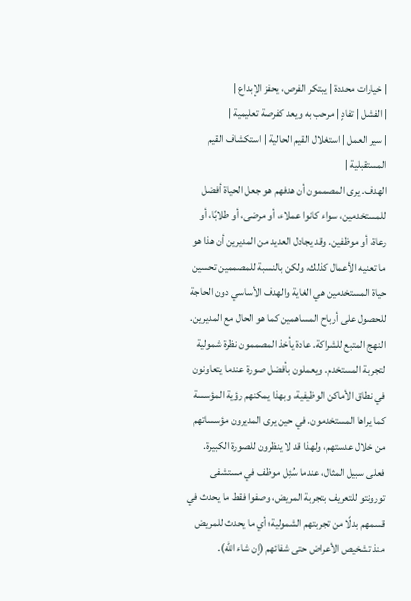| خيارات محددة | يبتكر الفرص، يحفز الإبداع |
| الفشل | تفادٍ | مرحب به ويعد كفرصة تعليمية |
| سير العمل | استغلال القيم الحالية | استكشاف القيم المستقبلية |
الهدف. يرى المصممون أن هدفهم هو جعل الحياة أفضل للمستخدمين، سواء كانوا عملاء، أو مرضى، أو طلابًا، أو رعاة، أو موظفين. وقد يجادل العديد من المديرين أن هذا هو ما تعنيه الأعمال كذلك، ولكن بالنسبة للمصممين تحسين حياة المستخدمين هي الغاية والهدف الأساسي دون الحاجة للحصول على أرباح المساهمين كما هو الحال مع المديرين.
النهج المتبع للشراكة. عادة يأخذ المصممون نظرة شمولية لتجربة المستخدم. ويعملون بأفضل صورة عندما يتعاونون في نطاق الأماكن الوظيفية، وبهذا يمكنهم رؤية المؤسسة كما يراها المستخدمون. في حين يرى المديرون مؤسساتهم من خلال عدستهم، ولهذا قد لا ينظرون للصورة الكبيرة. فعلى سبيل المثال، عندما سُئِل موظف في مستشفى تورونتو للتعريف بتجربة المريض، وصفوا فقط ما يحدث في قسمهم بدلًا من تجربتهم الشمولية؛ أي ما يحدث للمريض منذ تشخيص الأعراض حتى شفائهم (إن شاء الله).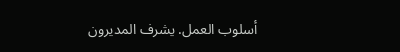أسلوب العمل. يشرف المديرون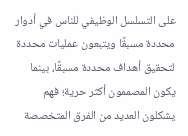على التسلسل الوظيفي للناس في أدوار محددة مسبقًا ويتبعون عمليات محددة لتحقيق أهداف محددة مسبقًا، بينما يكون المصممون أكثر حرية؛ فهم يشكلون العديد من الفرق المتخصصة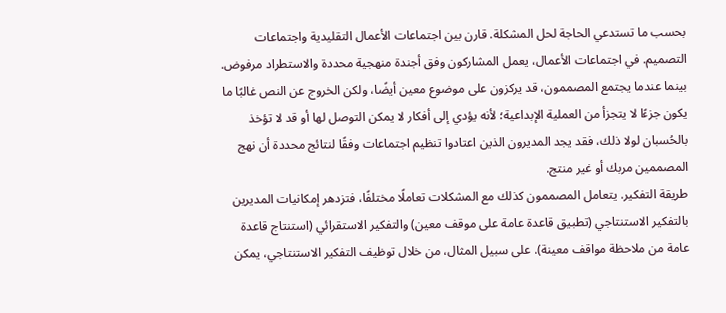بحسب ما تستدعي الحاجة لحل المشكلة. قارن بين اجتماعات الأعمال التقليدية واجتماعات التصميم. في اجتماعات الأعمال، يعمل المشاركون وفق أجندة منهجية محددة والاستطراد مرفوض. بينما عندما يجتمع المصممون، قد يركزون على موضوع معين أيضًا، ولكن الخروج عن النص غالبًا ما يكون جزءًا لا يتجزأ من العملية الإبداعية؛ لأنه يؤدي إلى أفكار لا يمكن التوصل لها أو قد لا تؤخذ بالحُسبان لولا ذلك، فقد يجد المديرون الذين اعتادوا تنظيم اجتماعات وفقًا لنتائج محددة أن نهج المصممين مربك أو غير منتج.
طريقة التفكير. يتعامل المصممون كذلك مع المشكلات تعاملًا مختلفًا، فتزدهر إمكانيات المديرين بالتفكير الاستنتاجي (تطبيق قاعدة عامة على موقف معين) والتفكير الاستقرائي (استنتاج قاعدة عامة من ملاحظة مواقف معينة). على سبيل المثال، من خلال توظيف التفكير الاستنتاجي، يمكن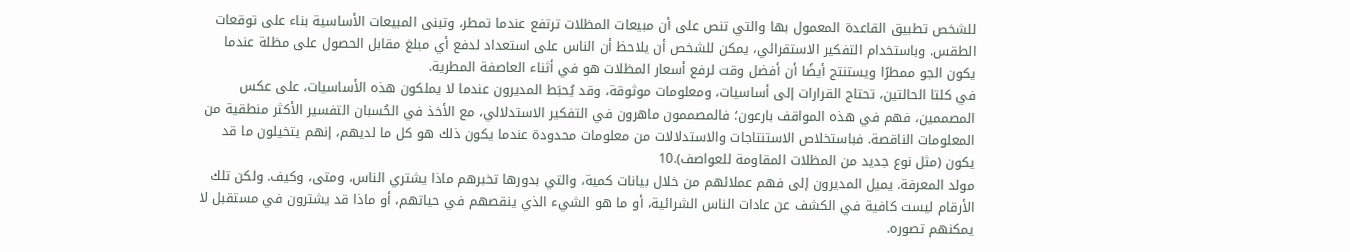للشخص تطبيق القاعدة المعمول بها والتي تنص على أن مبيعات المظلات ترتفع عندما تمطر، وتبنى المبيعات الأساسية بناء على توقعات الطقس. وباستخدام التفكير الاستقرائي، يمكن للشخص أن يلاحظ أن الناس على استعداد لدفع أي مبلغ مقابل الحصول على مظلة عندما يكون الجو ممطرًا ويستنتج أيضًا أن أفضل وقت لرفع أسعار المظلات هو في أثناء العاصفة المطرية.
في كلتا الحالتين، تحتاج القرارات إلى أساسيات، ومعلومات موثوقة، وقد يُحبَط المديرون عندما لا يملكون هذه الأساسيات، على عكس المصممين، فهم في هذه المواقف بارعون؛ فالمصممون ماهرون في التفكير الاستدلالي، مع الأخذ في الحُسبان التفسير الأكثر منطقية من المعلومات الناقصة. فباستخلاص الاستنتاجات والاستدلالات من معلومات محدودة عندما يكون ذلك هو كل ما لديهم، إنهم يتخيلون ما قد يكون (مثل نوع جديد من المظلات المقاومة للعواصف).10
مولد المعرفة. يميل المديرون إلى فهم عملائهم من خلال بيانات كمية، والتي بدورها تخبرهم ماذا يشتري الناس، ومتى، وكيف. ولكن تلك الأرقام ليست كافية في الكشف عن عادات الناس الشرائية، أو ما هو الشيء الذي ينقصهم في حياتهم، أو ماذا قد يشترون في مستقبل لا يمكنهم تصوره.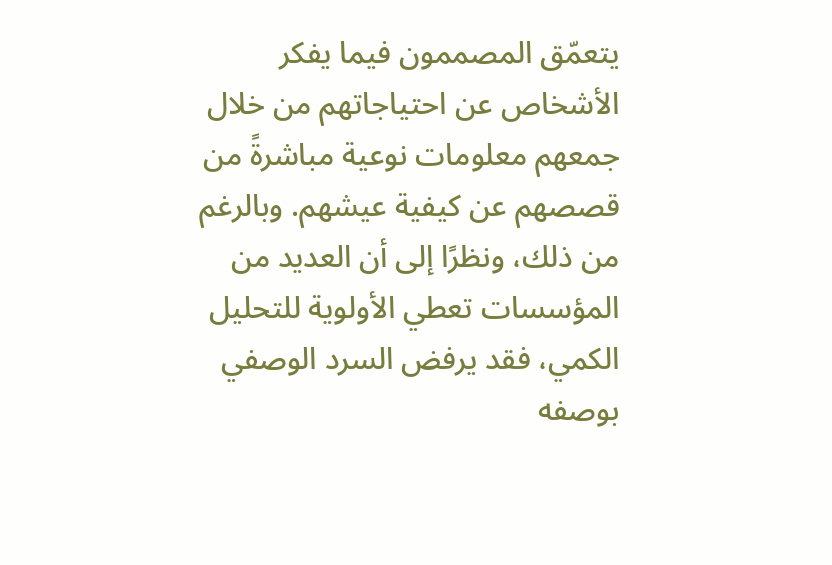يتعمّق المصممون فيما يفكر الأشخاص عن احتياجاتهم من خلال جمعهم معلومات نوعية مباشرةً من قصصهم عن كيفية عيشهم. وبالرغم من ذلك، ونظرًا إلى أن العديد من المؤسسات تعطي الأولوية للتحليل الكمي، فقد يرفض السرد الوصفي بوصفه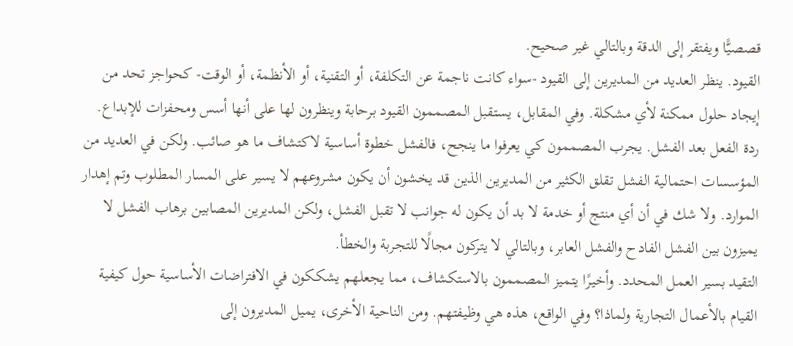قصصيًّا ويفتقر إلى الدقة وبالتالي غير صحيح.
القيود. ينظر العديد من المديرين إلى القيود -سواء كانت ناجمة عن التكلفة، أو التقنية، أو الأنظمة، أو الوقت- كحواجز تحد من إيجاد حلول ممكنة لأي مشكلة. وفي المقابل، يستقبل المصممون القيود برحابة وينظرون لها على أنها أسس ومحفزات للإبداع.
ردة الفعل بعد الفشل. يجرب المصممون كي يعرفوا ما ينجح، فالفشل خطوة أساسية لاكتشاف ما هو صائب. ولكن في العديد من المؤسسات احتمالية الفشل تقلق الكثير من المديرين الذين قد يخشون أن يكون مشروعهم لا يسير على المسار المطلوب وتم إهدار الموارد. ولا شك في أن أي منتج أو خدمة لا بد أن يكون له جوانب لا تقبل الفشل، ولكن المديرين المصابين برهاب الفشل لا يميزون بين الفشل الفادح والفشل العابر، وبالتالي لا يتركون مجالًا للتجربة والخطأ.
التقيد بسير العمل المحدد. وأخيرًا يتميز المصممون بالاستكشاف، مما يجعلهم يشككون في الافتراضات الأساسية حول كيفية القيام بالأعمال التجارية ولماذا؟ وفي الواقع، هذه هي وظيفتهم. ومن الناحية الأخرى، يميل المديرون إلى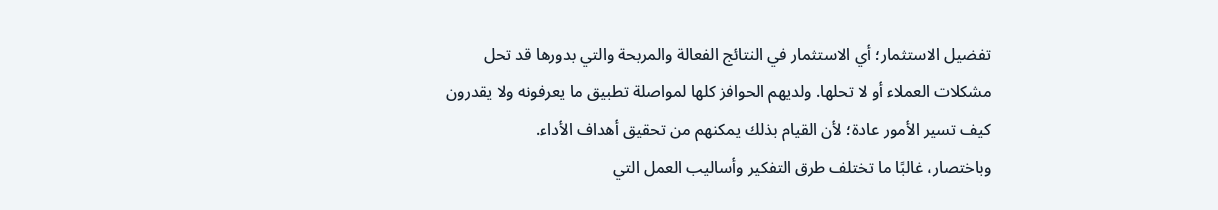تفضيل الاستثمار؛ أي الاستثمار في النتائج الفعالة والمربحة والتي بدورها قد تحل مشكلات العملاء أو لا تحلها. ولديهم الحوافز كلها لمواصلة تطبيق ما يعرفونه ولا يقدرون كيف تسير الأمور عادة؛ لأن القيام بذلك يمكنهم من تحقيق أهداف الأداء.
وباختصار، غالبًا ما تختلف طرق التفكير وأساليب العمل التي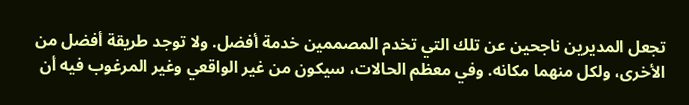تجعل المديرين ناجحين عن تلك التي تخدم المصممين خدمة أفضل. ولا توجد طريقة أفضل من الأخرى، ولكل منهما مكانه. وفي معظم الحالات، سيكون من غير الواقعي وغير المرغوب فيه أن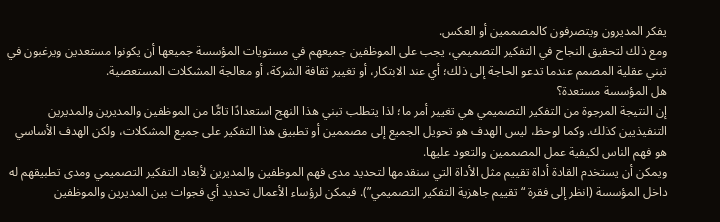يفكر المديرون ويتصرفون كالمصممين أو العكس.
ومع ذلك لتحقيق النجاح في التفكير التصميمي، يجب على الموظفين جميعهم في مستويات المؤسسة جميعها أن يكونوا مستعدين ويرغبون في تبني عقلية المصمم عندما تدعو الحاجة إلى ذلك؛ أي عند الابتكار، أو تغيير ثقافة الشركة، أو معالجة المشكلات المستعصية.
هل المؤسسة مستعدة؟
إن النتيجة المرجوة من التفكير التصميمي هي تغيير أمر ما؛ لذا يتطلب تبني هذا النهج استعدادًا تامًّا من الموظفين والمديرين والمديرين التنفيذيين كذلك. وكما لوحظ، ليس الهدف هو تحويل الجميع إلى مصممين أو تطبيق هذا التفكير على جميع المشكلات، ولكن الهدف الأساسي هو فهم الناس لكيفية عمل المصممين والتعود عليها.
ويمكن أن يستخدم القادة أداة تقييم مثل الأداة التي سنقدمها لتحديد مدى فهم الموظفين والمديرين لأبعاد التفكير التصميمي ومدى تطبيقهم له داخل المؤسسة (انظر إلى فقرة “تقييم جاهزية التفكير التصميمي”). فيمكن لرؤساء الأعمال تحديد أي فجوات بين المديرين والموظفين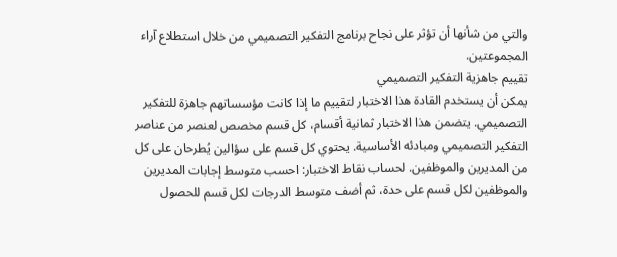والتي من شأنها أن تؤثر على نجاح برنامج التفكير التصميمي من خلال استطلاع آراء المجموعتين.
تقييم جاهزية التفكير التصميمي
يمكن أن يستخدم القادة هذا الاختبار لتقييم ما إذا كانت مؤسساتهم جاهزة للتفكير التصميمي. يتضمن هذا الاختبار ثمانية أقسام، كل قسم مخصص لعنصر من عناصر التفكير التصميمي ومبادئه الأساسية. يحتوي كل قسم على سؤالين يُطرحان على كل من المديرين والموظفين. لحساب نقاط الاختبار: احسب متوسط إجابات المديرين والموظفين لكل قسم على حدة، ثم أضف متوسط الدرجات لكل قسم للحصول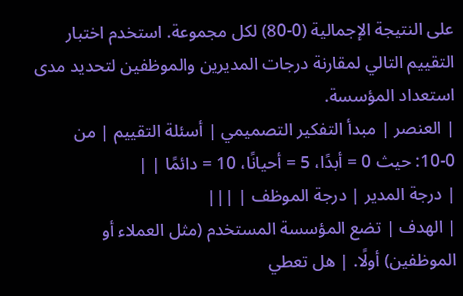على النتيجة الإجمالية (0-80) لكل مجموعة. استخدم اختبار التقييم التالي لمقارنة درجات المديرين والموظفين لتحديد مدى استعداد المؤسسة.
| العنصر | مبدأ التفكير التصميمي | أسئلة التقييم | من 0-10: حيث 0 = أبدًا، 5 = أحيانًا، 10 = دائمًا | |
| درجة المدير | درجة الموظف | |||
| الهدف | تضع المؤسسة المستخدم (مثل العملاء أو الموظفين) أولًا. | هل تعطي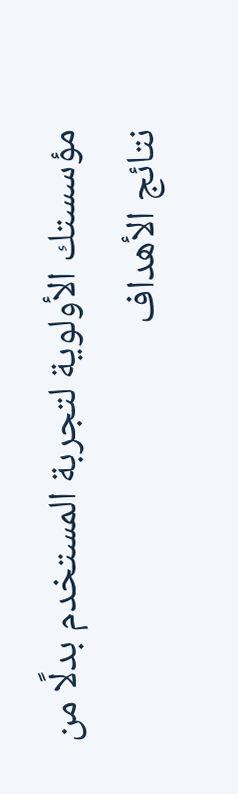مؤسستك الأولوية لتجربة المستخدم بدلًا من نتائج الأهداف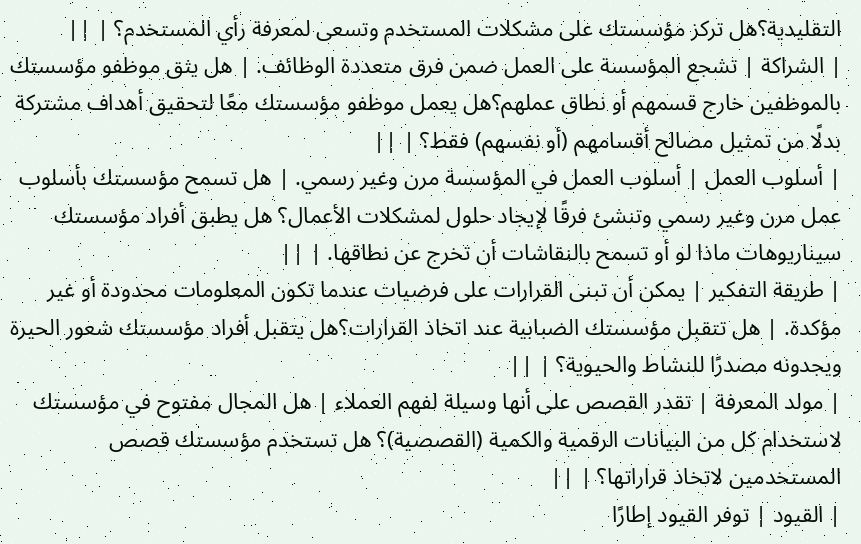التقليدية؟هل تركز مؤسستك على مشكلات المستخدم وتسعى لمعرفة رأي المستخدم؟ | ||
| الشراكة | تشجع المؤسسة على العمل ضمن فرق متعددة الوظائف. | هل يثق موظفو مؤسستك بالموظفين خارج قسمهم أو نطاق عملهم؟هل يعمل موظفو مؤسستك معًا لتحقيق أهداف مشتركة بدلًا من تمثيل مصالح أقسامهم (أو نفسهم) فقط؟ | ||
| أسلوب العمل | أسلوب العمل في المؤسسة مرن وغير رسمي. | هل تسمح مؤسستك بأسلوب عمل مرن وغير رسمي وتنشئ فرقًا لإيجاد حلول لمشكلات الأعمال؟ هل يطبق أفراد مؤسستك سيناريوهات ماذا لو أو تسمح بالنقاشات أن تخرج عن نطاقها. | ||
| طريقة التفكير | يمكن أن تبنى القرارات على فرضيات عندما تكون المعلومات محدودة أو غير مؤكدة. | هل تتقبل مؤسستك الضبابية عند اتخاذ القرارات؟هل يتقبل أفراد مؤسستك شعور الحيرة ويجدونه مصدرًا للنشاط والحيوية؟ | ||
| مولد المعرفة | تقدر القصص على أنها وسيلة لفهم العملاء | هل المجال مفتوح في مؤسستك لاستخدام كل من البيانات الرقمية والكمية (القصصية)؟ هل تستخدم مؤسستك قصص المستخدمين لاتخاذ قراراتها؟ | ||
| القيود | توفر القيود إطارًا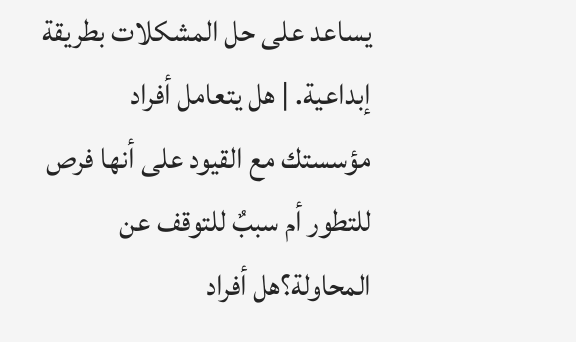يساعد على حل المشكلات بطريقة إبداعية. | هل يتعامل أفراد مؤسستك مع القيود على أنها فرص للتطور أم سببٌ للتوقف عن المحاولة؟هل أفراد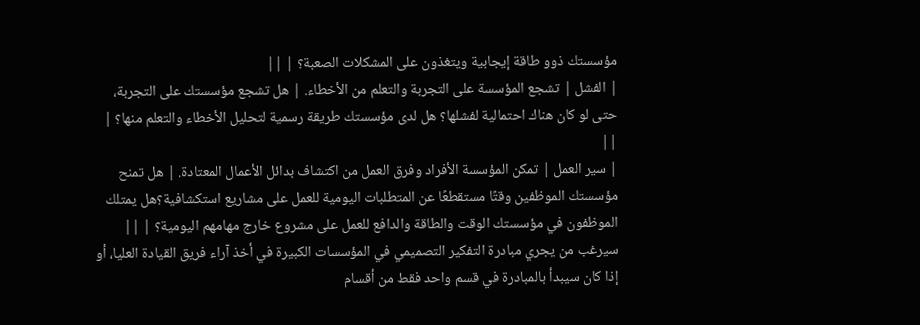مؤسستك ذوو طاقة إيجابية ويتغذون على المشكلات الصعبة؟ | ||
| الفشل | تشجع المؤسسة على التجربة والتعلم من الأخطاء. | هل تشجع مؤسستك على التجربة، حتى لو كان هناك احتمالية لفشلها؟ هل لدى مؤسستك طريقة رسمية لتحليل الأخطاء والتعلم منها؟ | ||
| سير العمل | تمكن المؤسسة الأفراد وفرق العمل من اكتشاف بدائل الأعمال المعتادة. | هل تمنح مؤسستك الموظفين وقتًا مستقطعًا عن المتطلبات اليومية للعمل على مشاريع استكشافية؟هل يمتلك الموظفون في مؤسستك الوقت والطاقة والدافع للعمل على مشروع خارج مهامهم اليومية؟ | ||
سيرغب من يجري مبادرة التفكير التصميمي في المؤسسات الكبيرة في أخذ آراء فريق القيادة العليا، أو إذا كان سيبدأ بالمبادرة في قسم واحد فقط من أقسام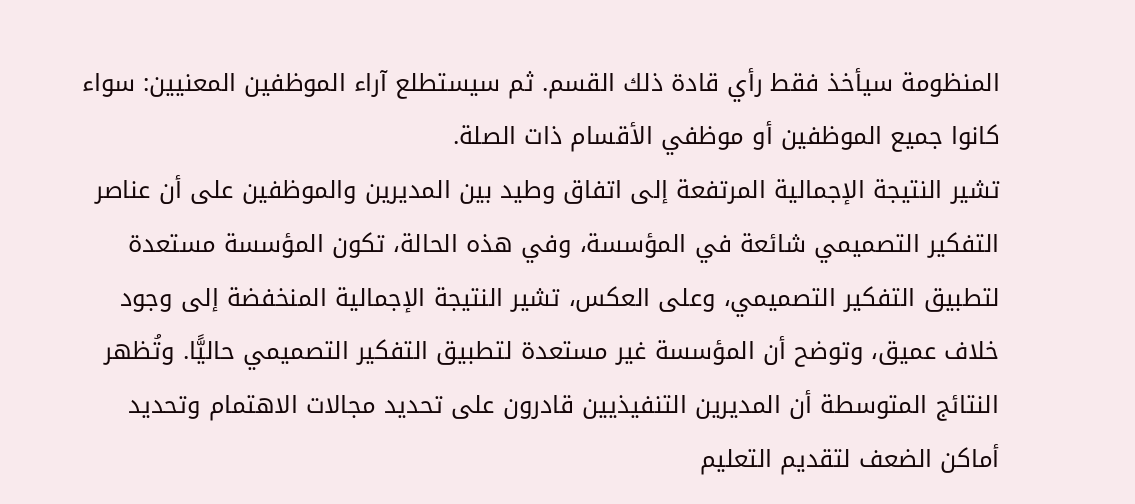المنظومة سيأخذ فقط رأي قادة ذلك القسم. ثم سيستطلع آراء الموظفين المعنيين: سواء كانوا جميع الموظفين أو موظفي الأقسام ذات الصلة.
تشير النتيجة الإجمالية المرتفعة إلى اتفاق وطيد بين المديرين والموظفين على أن عناصر التفكير التصميمي شائعة في المؤسسة، وفي هذه الحالة، تكون المؤسسة مستعدة لتطبيق التفكير التصميمي، وعلى العكس، تشير النتيجة الإجمالية المنخفضة إلى وجود خلاف عميق، وتوضح أن المؤسسة غير مستعدة لتطبيق التفكير التصميمي حاليًّا. وتُظهر النتائج المتوسطة أن المديرين التنفيذيين قادرون على تحديد مجالات الاهتمام وتحديد أماكن الضعف لتقديم التعليم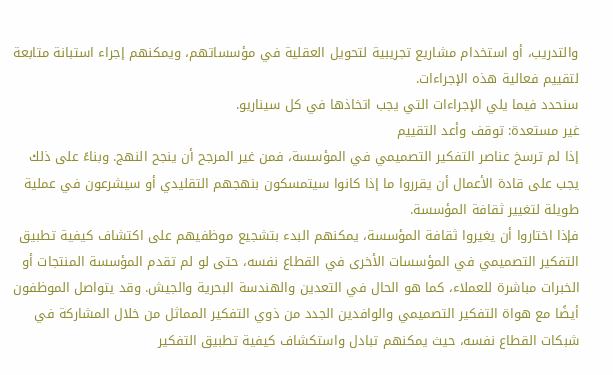والتدريب، أو استخدام مشاريع تجريبية لتحويل العقلية في مؤسساتهم، ويمكنهم إجراء استبانة متابعة لتقييم فعالية هذه الإجراءات.
سنحدد فيما يلي الإجراءات التي يجب اتخاذها في كل سيناريو.
غير مستعدة: توقف وأعد التقييم
إذا لم ترسخ عناصر التفكير التصميمي في المؤسسة، فمن غير المرجح أن ينجح النهج. وبناءً على ذلك يجب على قادة الأعمال أن يقرروا ما إذا كانوا سيتمسكون بنهجهم التقليدي أو سيشرعون في عملية طويلة لتغيير ثقافة المؤسسة.
فإذا اختاروا أن يغيروا ثقافة المؤسسة، يمكنهم البدء بتشجيع موظفيهم على اكتشاف كيفية تطبيق التفكير التصميمي في المؤسسات الأخرى في القطاع نفسه، حتى لو لم تقدم المؤسسة المنتجات أو الخبرات مباشرة للعملاء، كما هو الحال في التعدين والهندسة البحرية والجيش. وقد يتواصل الموظفون أيضًا مع هواة التفكير التصميمي والوافدين الجدد من ذوي التفكير المماثل من خلال المشاركة في شبكات القطاع نفسه، حيث يمكنهم تبادل واستكشاف كيفية تطبيق التفكير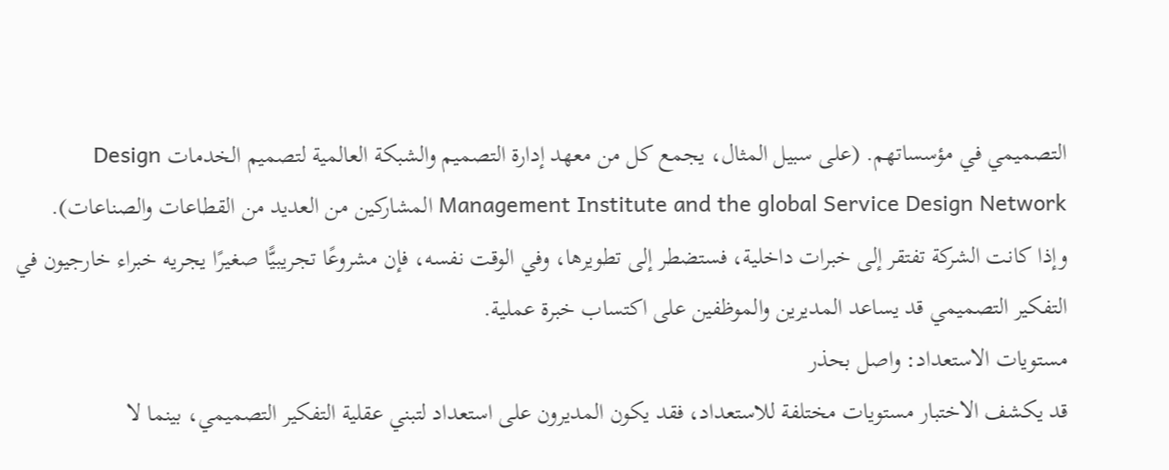التصميمي في مؤسساتهم. (على سبيل المثال، يجمع كل من معهد إدارة التصميم والشبكة العالمية لتصميم الخدمات Design Management Institute and the global Service Design Network المشاركين من العديد من القطاعات والصناعات).
وإذا كانت الشركة تفتقر إلى خبرات داخلية، فستضطر إلى تطويرها، وفي الوقت نفسه، فإن مشروعًا تجريبيًّا صغيرًا يجريه خبراء خارجيون في التفكير التصميمي قد يساعد المديرين والموظفين على اكتساب خبرة عملية.
مستويات الاستعداد: واصل بحذر
قد يكشف الاختبار مستويات مختلفة للاستعداد، فقد يكون المديرون على استعداد لتبني عقلية التفكير التصميمي، بينما لا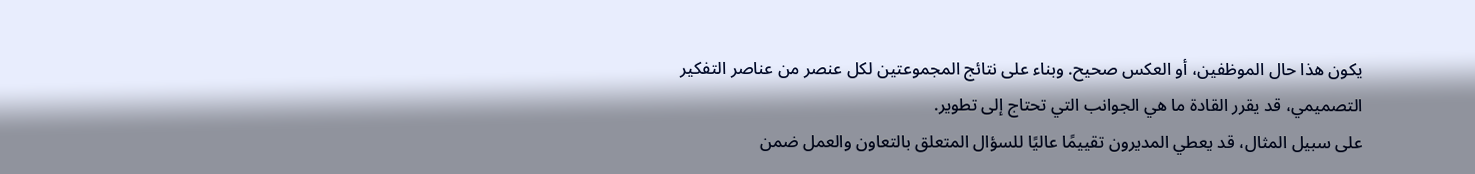يكون هذا حال الموظفين، أو العكس صحيح. وبناء على نتائج المجموعتين لكل عنصر من عناصر التفكير التصميمي، قد يقرر القادة ما هي الجوانب التي تحتاج إلى تطوير.
على سبيل المثال، قد يعطي المديرون تقييمًا عاليًا للسؤال المتعلق بالتعاون والعمل ضمن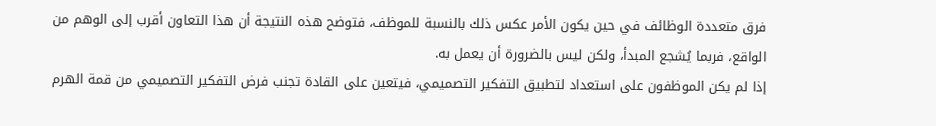فرق متعددة الوظائف في حين يكون الأمر عكس ذلك بالنسبة للموظف، فتوضح هذه النتيجة أن هذا التعاون أقرب إلى الوهم من الواقع، فربما يُشجع المبدأ، ولكن ليس بالضرورة أن يعمل به.
إذا لم يكن الموظفون على استعداد لتطبيق التفكير التصميمي، فيتعين على القادة تجنب فرض التفكير التصميمي من قمة الهرم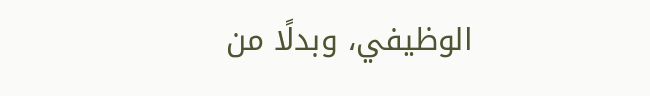الوظيفي، وبدلًا من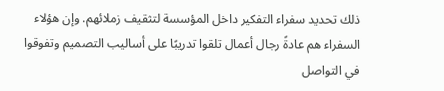ذلك تحديد سفراء التفكير داخل المؤسسة لتثقيف زملائهم. وإن هؤلاء السفراء هم عادةً رجال أعمال تلقوا تدريبًا على أساليب التصميم وتفوقوا في التواصل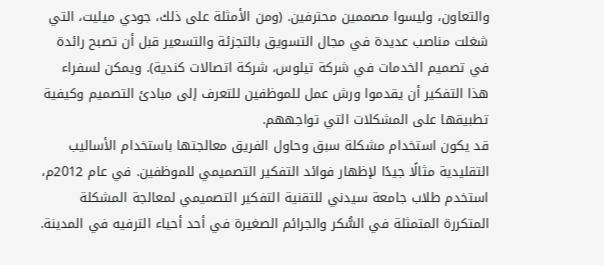والتعاون، وليسوا مصممين محترفين. (ومن الأمثلة على ذلك، جودي ميليت، التي شغلت مناصب عديدة في مجال التسويق بالتجزئة والتسعير قبل أن تصبح رائدة في تصميم الخدمات في شركة تيلوس، شركة اتصالات كندية). ويمكن لسفراء هذا التفكير أن يقدموا ورش عمل للموظفين للتعرف إلى مبادئ التصميم وكيفية تطبيقها على المشكلات التي تواجههم.
قد يكون استخدام مشكلة سبق وحاول الفريق معالجتها باستخدام الأساليب التقليدية مثالًا جيدًا لإظهار فوائد التفكير التصميمي للموظفين. في عام 2012م، استخدم طلاب جامعة سيدني للتقنية التفكير التصميمي لمعالجة المشكلة المتكررة المتمثلة في السُّكر والجرائم الصغيرة في أحد أحياء الترفيه في المدينة.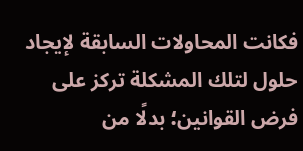فكانت المحاولات السابقة لإيجاد حلول لتلك المشكلة تركز على فرض القوانين؛ بدلًا من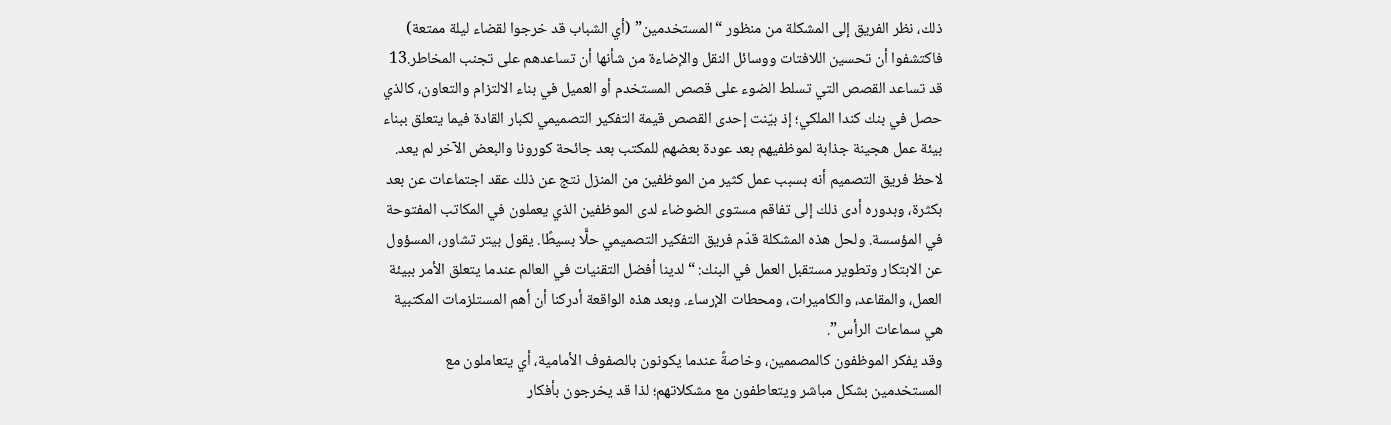ذلك، نظر الفريق إلى المشكلة من منظور “المستخدمين” (أي الشباب قد خرجوا لقضاء ليلة ممتعة) فاكتشفوا أن تحسين اللافتات ووسائل النقل والإضاءة من شأنها أن تساعدهم على تجنب المخاطر.13
قد تساعد القصص التي تسلط الضوء على قصص المستخدم أو العميل في بناء الالتزام والتعاون، كالذي حصل في بنك كندا الملكي؛ إذ بيّنت إحدى القصص قيمة التفكير التصميمي لكبار القادة فيما يتعلق ببناء بيئة عمل هجينة جذابة لموظفيهم بعد عودة بعضهم للمكتب بعد جائحة كورونا والبعض الآخر لم يعد. لاحظ فريق التصميم أنه بسبب عمل كثير من الموظفين من المنزل نتج عن ذلك عقد اجتماعات عن بعد بكثرة، وبدوره أدى ذلك إلى تفاقم مستوى الضوضاء لدى الموظفين الذي يعملون في المكاتب المفتوحة في المؤسسة. ولحل هذه المشكلة قدّم فريق التفكير التصميمي حلًّا بسيطًا. يقول بيتر تشاور، المسؤول عن الابتكار وتطوير مستقبل العمل في البنك: “لدينا أفضل التقنيات في العالم عندما يتعلق الأمر ببيئة العمل، والمقاعد، والكاميرات، ومحطات الإرساء. وبعد هذه الواقعة أدركنا أن أهم المستلزمات المكتبية هي سماعات الرأس”.
وقد يفكر الموظفون كالمصممين، وخاصةً عندما يكونون بالصفوف الأمامية، أي يتعاملون مع المستخدمين بشكل مباشر ويتعاطفون مع مشكلاتهم؛ لذا قد يخرجون بأفكار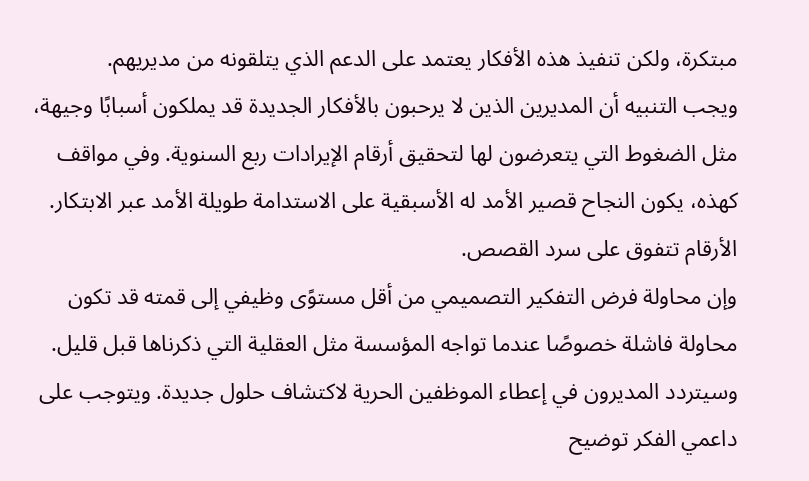مبتكرة، ولكن تنفيذ هذه الأفكار يعتمد على الدعم الذي يتلقونه من مديريهم.
ويجب التنبيه أن المديرين الذين لا يرحبون بالأفكار الجديدة قد يملكون أسبابًا وجيهة، مثل الضغوط التي يتعرضون لها لتحقيق أرقام الإيرادات ربع السنوية. وفي مواقف كهذه، يكون النجاح قصير الأمد له الأسبقية على الاستدامة طويلة الأمد عبر الابتكار. الأرقام تتفوق على سرد القصص.
وإن محاولة فرض التفكير التصميمي من أقل مستوًى وظيفي إلى قمته قد تكون محاولة فاشلة خصوصًا عندما تواجه المؤسسة مثل العقلية التي ذكرناها قبل قليل. وسيتردد المديرون في إعطاء الموظفين الحرية لاكتشاف حلول جديدة. ويتوجب على داعمي الفكر توضيح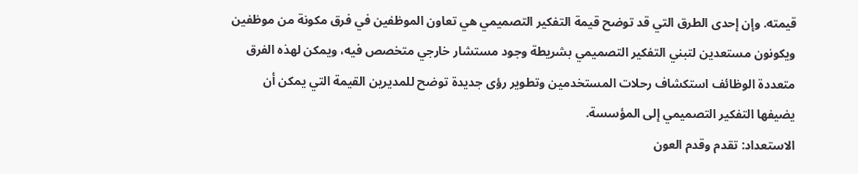قيمته. وإن إحدى الطرق التي قد توضح قيمة التفكير التصميمي هي تعاون الموظفين في فرق مكونة من موظفين ويكونون مستعدين لتبني التفكير التصميمي بشريطة وجود مستشار خارجي متخصص فيه، ويمكن لهذه الفرق متعددة الوظائف استكشاف رحلات المستخدمين وتطوير رؤى جديدة توضح للمديرين القيمة التي يمكن أن يضيفها التفكير التصميمي إلى المؤسسة.
الاستعداد: تقدم وقدم العون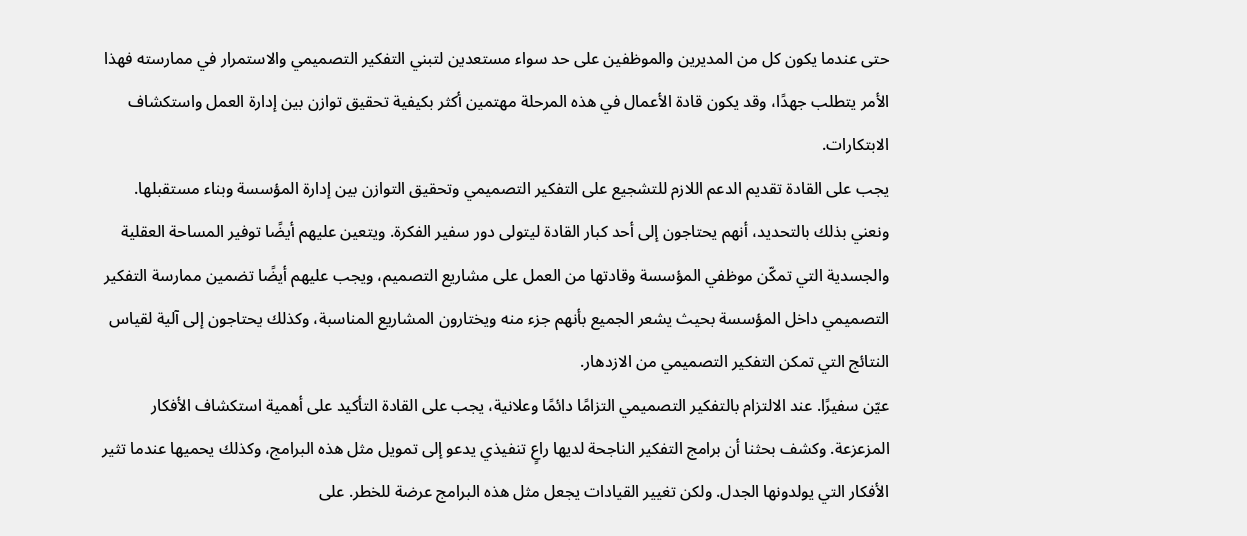حتى عندما يكون كل من المديرين والموظفين على حد سواء مستعدين لتبني التفكير التصميمي والاستمرار في ممارسته فهذا الأمر يتطلب جهدًا، وقد يكون قادة الأعمال في هذه المرحلة مهتمين أكثر بكيفية تحقيق توازن بين إدارة العمل واستكشاف الابتكارات.
يجب على القادة تقديم الدعم اللازم للتشجيع على التفكير التصميمي وتحقيق التوازن بين إدارة المؤسسة وبناء مستقبلها. ونعني بذلك بالتحديد، أنهم يحتاجون إلى أحد كبار القادة ليتولى دور سفير الفكرة. ويتعين عليهم أيضًا توفير المساحة العقلية والجسدية التي تمكّن موظفي المؤسسة وقادتها من العمل على مشاريع التصميم، ويجب عليهم أيضًا تضمين ممارسة التفكير التصميمي داخل المؤسسة بحيث يشعر الجميع بأنهم جزء منه ويختارون المشاريع المناسبة، وكذلك يحتاجون إلى آلية لقياس النتائج التي تمكن التفكير التصميمي من الازدهار.
عيّن سفيرًا. عند الالتزام بالتفكير التصميمي التزامًا دائمًا وعلانية، يجب على القادة التأكيد على أهمية استكشاف الأفكار المزعزعة. وكشف بحثنا أن برامج التفكير الناجحة لديها راعٍ تنفيذي يدعو إلى تمويل مثل هذه البرامج، وكذلك يحميها عندما تثير الأفكار التي يولدونها الجدل. ولكن تغيير القيادات يجعل مثل هذه البرامج عرضة للخطر. على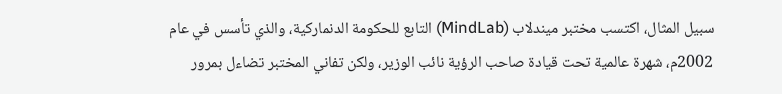سبيل المثال، اكتسب مختبر ميندلاب (MindLab) التابع للحكومة الدنماركية، والذي تأسس في عام 2002م، شهرة عالمية تحت قيادة صاحب الرؤية نائب الوزير، ولكن تفاني المختبر تضاءل بمرور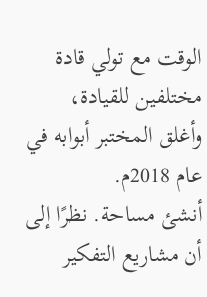الوقت مع تولي قادة مختلفين للقيادة، وأغلق المختبر أبوابه في عام 2018م.
أنشئ مساحة. نظرًا إلى أن مشاريع التفكير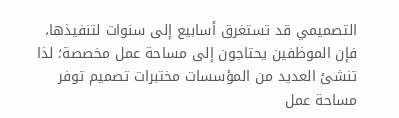التصميمي قد تستغرق أسابيع إلى سنوات لتنفيذها، فإن الموظفين يحتاجون إلى مساحة عمل مخصصة؛ لذا تنشئ العديد من المؤسسات مختبرات تصميم توفر مساحة عمل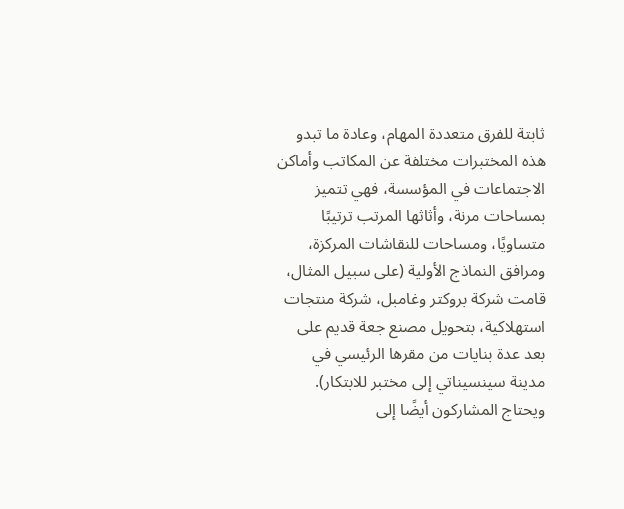ثابتة للفرق متعددة المهام، وعادة ما تبدو هذه المختبرات مختلفة عن المكاتب وأماكن الاجتماعات في المؤسسة، فهي تتميز بمساحات مرنة، وأثاثها المرتب ترتيبًا متساويًا، ومساحات للنقاشات المركزة، ومرافق النماذج الأولية (على سبيل المثال، قامت شركة بروكتر وغامبل، شركة منتجات استهلاكية، بتحويل مصنع جعة قديم على بعد عدة بنايات من مقرها الرئيسي في مدينة سينسيناتي إلى مختبر للابتكار).
ويحتاج المشاركون أيضًا إلى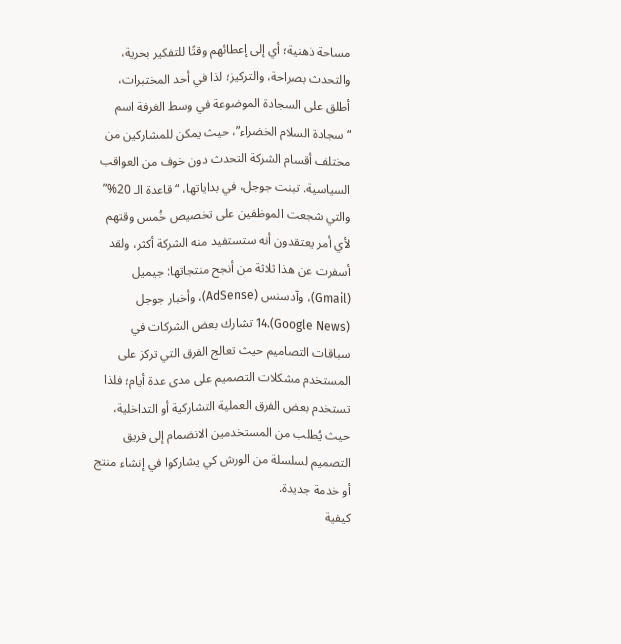مساحة ذهنية؛ أي إلى إعطائهم وقتًا للتفكير بحرية، والتحدث بصراحة، والتركيز؛ لذا في أحد المختبرات، أطلق على السجادة الموضوعة في وسط الغرفة اسم “سجادة السلام الخضراء”، حيث يمكن للمشاركين من مختلف أقسام الشركة التحدث دون خوف من العواقب السياسية. تبنت جوجل، في بداياتها، “قاعدة الـ 20%” والتي شجعت الموظفين على تخصيص خُمس وقتهم لأي أمر يعتقدون أنه ستستفيد منه الشركة أكثر، ولقد أسفرت عن هذا ثلاثة من أنجح منتجاتها: جيميل (Gmail)، وآدسنس (AdSense)، وأخبار جوجل (Google News).14 تشارك بعض الشركات في سباقات التصاميم حيث تعالج الفرق التي تركز على المستخدم مشكلات التصميم على مدى عدة أيام؛ فلذا تستخدم بعض الفرق العملية التشاركية أو التداخلية، حيث يُطلب من المستخدمين الانضمام إلى فريق التصميم لسلسلة من الورش كي يشاركوا في إنشاء منتج أو خدمة جديدة.
كيفية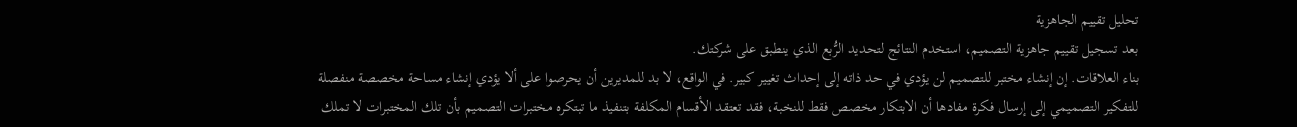تحليل تقييم الجاهزية
بعد تسجيل تقييم جاهزية التصميم، استخدم النتائج لتحديد الرُّبع الذي ينطبق على شركتك.
بناء العلاقات. إن إنشاء مختبر للتصميم لن يؤدي في حد ذاته إلى إحداث تغيير كبير. في الواقع، لا بد للمديرين أن يحرصوا على ألا يؤدي إنشاء مساحة مخصصة منفصلة للتفكير التصميمي إلى إرسال فكرة مفادها أن الابتكار مخصص فقط للنخبة، فقد تعتقد الأقسام المكلفة بتنفيذ ما تبتكره مختبرات التصميم بأن تلك المختبرات لا تملك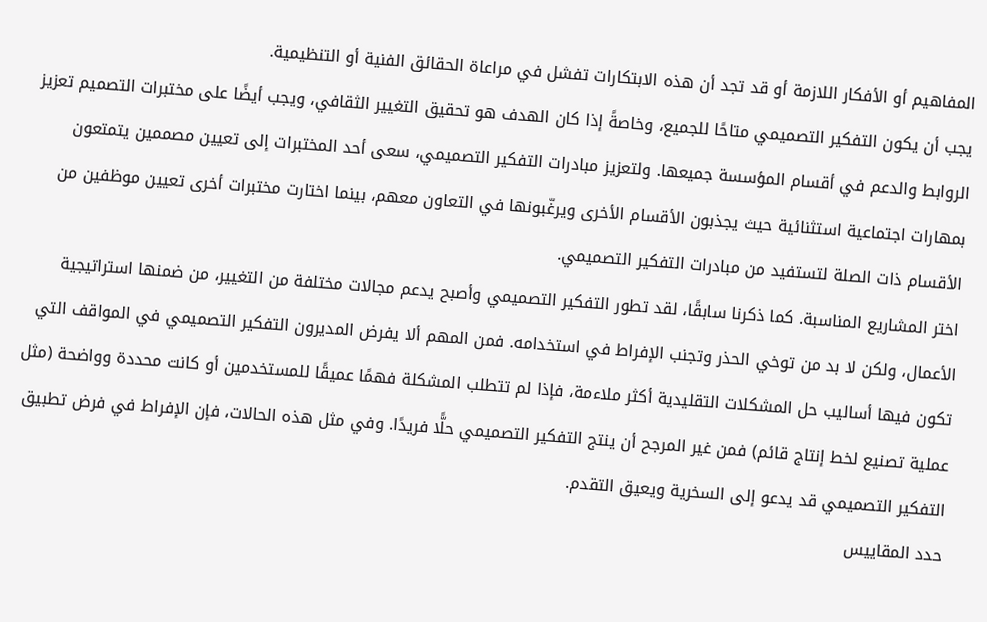المفاهيم أو الأفكار اللازمة أو قد تجد أن هذه الابتكارات تفشل في مراعاة الحقائق الفنية أو التنظيمية.
يجب أن يكون التفكير التصميمي متاحًا للجميع، وخاصةً إذا كان الهدف هو تحقيق التغيير الثقافي، ويجب أيضًا على مختبرات التصميم تعزيز الروابط والدعم في أقسام المؤسسة جميعها. ولتعزيز مبادرات التفكير التصميمي، سعى أحد المختبرات إلى تعيين مصممين يتمتعون بمهارات اجتماعية استثنائية حيث يجذبون الأقسام الأخرى ويرغّبونها في التعاون معهم، بينما اختارت مختبرات أخرى تعيين موظفين من الأقسام ذات الصلة لتستفيد من مبادرات التفكير التصميمي.
اختر المشاريع المناسبة. كما ذكرنا سابقًا، لقد تطور التفكير التصميمي وأصبح يدعم مجالات مختلفة من التغيير، من ضمنها استراتيجية الأعمال، ولكن لا بد من توخي الحذر وتجنب الإفراط في استخدامه. فمن المهم ألا يفرض المديرون التفكير التصميمي في المواقف التي تكون فيها أساليب حل المشكلات التقليدية أكثر ملاءمة، فإذا لم تتطلب المشكلة فهمًا عميقًا للمستخدمين أو كانت محددة وواضحة (مثل عملية تصنيع لخط إنتاج قائم) فمن غير المرجح أن ينتج التفكير التصميمي حلًّا فريدًا. وفي مثل هذه الحالات، فإن الإفراط في فرض تطبيق التفكير التصميمي قد يدعو إلى السخرية ويعيق التقدم.
حدد المقاييس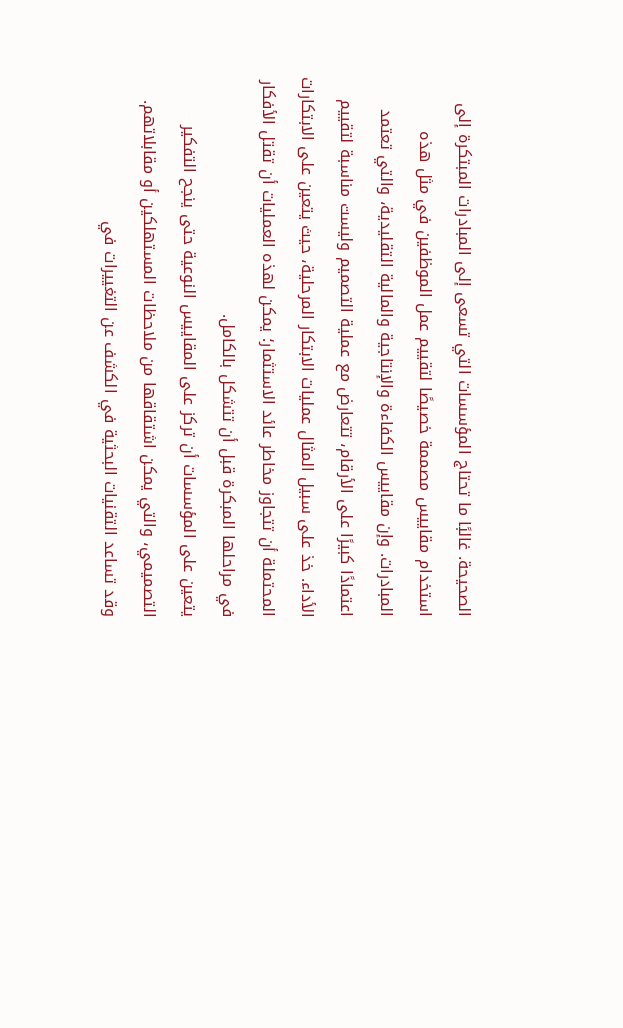الصحيحة. غالبًا ما تحتاج المؤسسات التي تسعى إلى المبادرات المبتكرة إلى استخدام مقاييس مصممة خصيصًا لتقييم عمل الموظفين في مثل هذه المبادرات. وإن مقاييس الكفاءة والإنتاجية والمالية التقليدية، والتي تعتمد اعتمادًا كبيرًا على الأرقام، تتعارض مع عملية التصميم وليست مناسبة لتقييم الأداء. خذ على سبيل المثال عمليات الابتكار المرحلية، حيث يتعين على الابتكارات المحتملة أن تتجاوز مخاطر عائد الاستثمار؛ يمكن لهذه العمليات أن تقتل الأفكار في مراحلها المبكرة قبل أن تتشكل بالكامل.
يتعين على المؤسسات أن تركز على المقاييس النوعية حتى ينجح التفكير التصميمي، والتي يمكن اشتقاقها من ملاحظات المستهلكين أو مقابلاتهم. وقد تساعد التقنيات البحثية في الكشف عن التغييرات في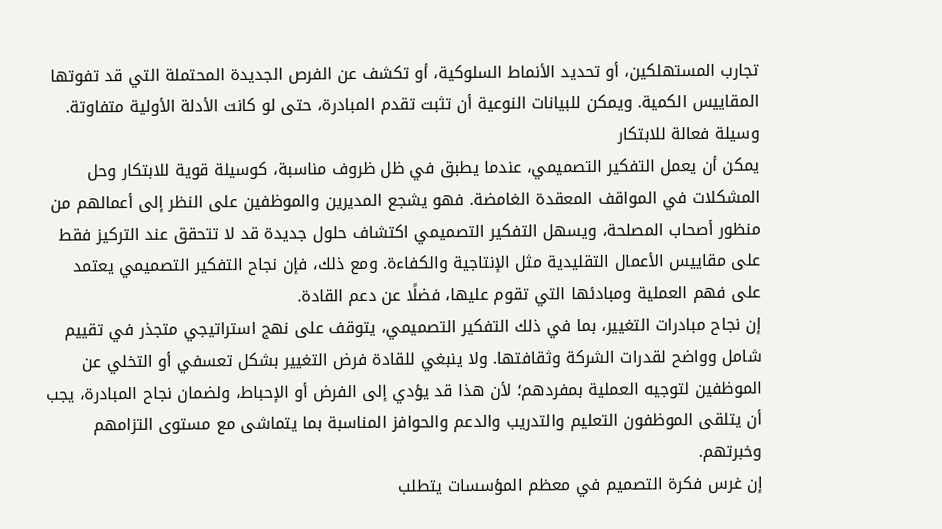تجارب المستهلكين، أو تحديد الأنماط السلوكية، أو تكشف عن الفرص الجديدة المحتملة التي قد تفوتها المقاييس الكمية. ويمكن للبيانات النوعية أن تثبت تقدم المبادرة، حتى لو كانت الأدلة الأولية متفاوتة.
وسيلة فعالة للابتكار
يمكن أن يعمل التفكير التصميمي، عندما يطبق في ظل ظروف مناسبة، كوسيلة قوية للابتكار وحل المشكلات في المواقف المعقدة الغامضة. فهو يشجع المديرين والموظفين على النظر إلى أعمالهم من منظور أصحاب المصلحة، ويسهل التفكير التصميمي اكتشاف حلول جديدة قد لا تتحقق عند التركيز فقط على مقاييس الأعمال التقليدية مثل الإنتاجية والكفاءة. ومع ذلك، فإن نجاح التفكير التصميمي يعتمد على فهم العملية ومبادئها التي تقوم عليها، فضلًا عن دعم القادة.
إن نجاح مبادرات التغيير، بما في ذلك التفكير التصميمي، يتوقف على نهج استراتيجي متجذر في تقييم شامل وواضح لقدرات الشركة وثقافتها. ولا ينبغي للقادة فرض التغيير بشكل تعسفي أو التخلي عن الموظفين لتوجيه العملية بمفردهم؛ لأن هذا قد يؤدي إلى الفرض أو الإحباط، ولضمان نجاح المبادرة، يجب أن يتلقى الموظفون التعليم والتدريب والدعم والحوافز المناسبة بما يتماشى مع مستوى التزامهم وخبرتهم.
إن غرس فكرة التصميم في معظم المؤسسات يتطلب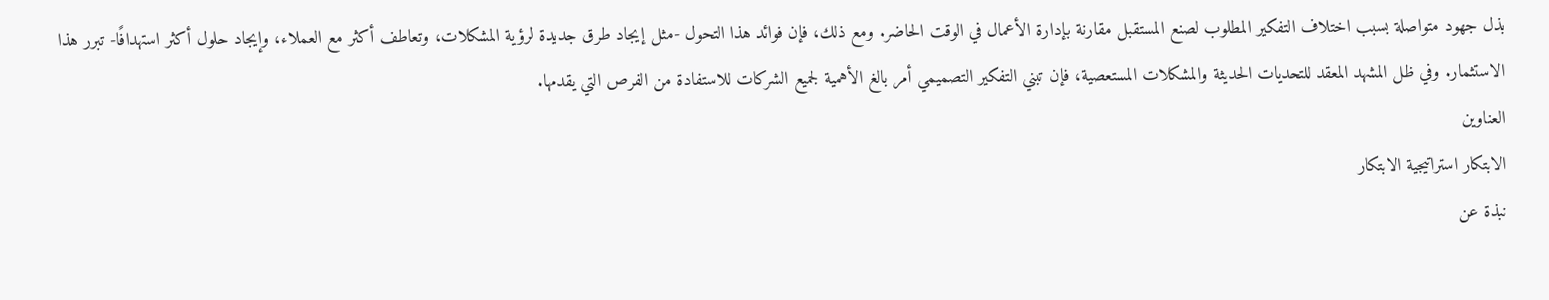بذل جهود متواصلة بسبب اختلاف التفكير المطلوب لصنع المستقبل مقارنة بإدارة الأعمال في الوقت الحاضر. ومع ذلك، فإن فوائد هذا التحول -مثل إيجاد طرق جديدة لرؤية المشكلات، وتعاطف أكثر مع العملاء، وإيجاد حلول أكثر استهدافًا- تبرر هذا الاستثمار. وفي ظل المشهد المعقد للتحديات الحديثة والمشكلات المستعصية، فإن تبني التفكير التصميمي أمر بالغ الأهمية لجميع الشركات للاستفادة من الفرص التي يقدمها.
العناوين
الابتكار استراتيجية الابتكار
نبذة عن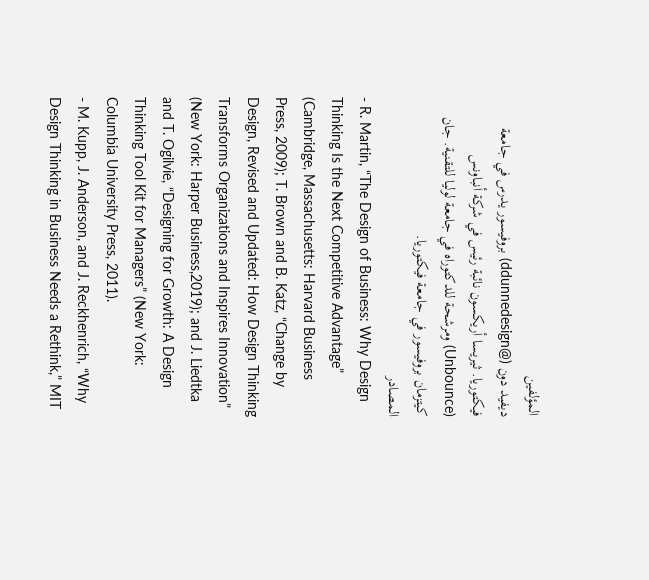المؤلفين
ديفيد دون (@ddunnedesign) بروفيسور يدرس في جامعة فيكتوريا. ثيريسا أريكسون نائبة رئيس في شركة أنباونس (Unbounce) ومرشحة للدكتوراه في جامعة لوليا للتقنية. جان كيتزمان بروفيسور في جامعة فيكتوريا.
المصادر
- R. Martin, “The Design of Business: Why Design Thinking Is the Next Competitive Advantage” (Cambridge, Massachusetts: Harvard Business Press, 2009); T. Brown and B. Katz, “Change by Design, Revised and Updated: How Design Thinking Transforms Organizations and Inspires Innovation” (New York: Harper Business,2019); and J. Liedtka and T. Ogilvie, “Designing for Growth: A Design Thinking Tool Kit for Managers” (New York: Columbia University Press, 2011).
- M. Kupp, J. Anderson, and J. Reckhenrich, “Why Design Thinking in Business Needs a Rethink,” MIT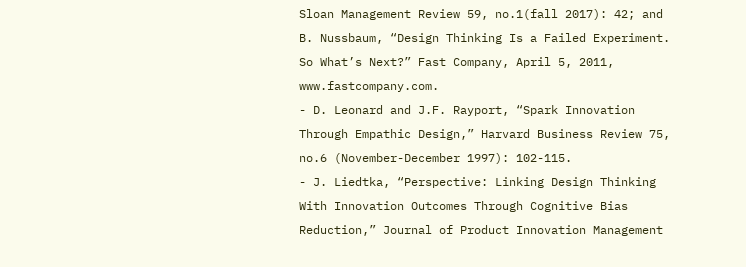Sloan Management Review 59, no.1(fall 2017): 42; and B. Nussbaum, “Design Thinking Is a Failed Experiment. So What’s Next?” Fast Company, April 5, 2011, www.fastcompany.com.
- D. Leonard and J.F. Rayport, “Spark Innovation Through Empathic Design,” Harvard Business Review 75, no.6 (November-December 1997): 102-115.
- J. Liedtka, “Perspective: Linking Design Thinking With Innovation Outcomes Through Cognitive Bias Reduction,” Journal of Product Innovation Management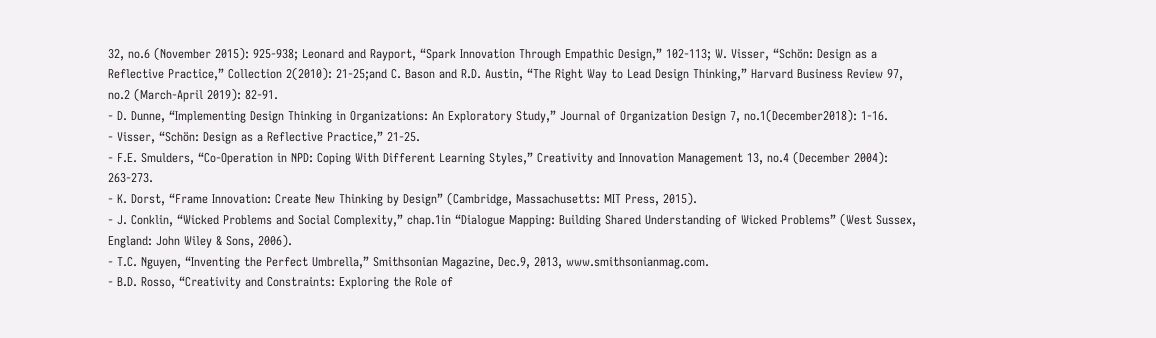32, no.6 (November 2015): 925-938; Leonard and Rayport, “Spark Innovation Through Empathic Design,” 102-113; W. Visser, “Schön: Design as a Reflective Practice,” Collection 2(2010): 21-25;and C. Bason and R.D. Austin, “The Right Way to Lead Design Thinking,” Harvard Business Review 97, no.2 (March-April 2019): 82-91.
- D. Dunne, “Implementing Design Thinking in Organizations: An Exploratory Study,” Journal of Organization Design 7, no.1(December2018): 1-16.
- Visser, “Schön: Design as a Reflective Practice,” 21-25.
- F.E. Smulders, “Co-Operation in NPD: Coping With Different Learning Styles,” Creativity and Innovation Management 13, no.4 (December 2004): 263-273.
- K. Dorst, “Frame Innovation: Create New Thinking by Design” (Cambridge, Massachusetts: MIT Press, 2015).
- J. Conklin, “Wicked Problems and Social Complexity,” chap.1in “Dialogue Mapping: Building Shared Understanding of Wicked Problems” (West Sussex, England: John Wiley & Sons, 2006).
- T.C. Nguyen, “Inventing the Perfect Umbrella,” Smithsonian Magazine, Dec.9, 2013, www.smithsonianmag.com.
- B.D. Rosso, “Creativity and Constraints: Exploring the Role of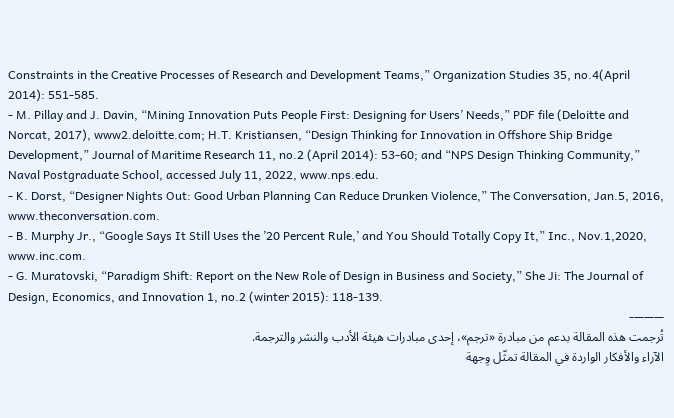Constraints in the Creative Processes of Research and Development Teams,” Organization Studies 35, no.4(April 2014): 551-585.
- M. Pillay and J. Davin, “Mining Innovation Puts People First: Designing for Users’ Needs,” PDF file (Deloitte and Norcat, 2017), www2.deloitte.com; H.T. Kristiansen, “Design Thinking for Innovation in Offshore Ship Bridge Development,” Journal of Maritime Research 11, no.2 (April 2014): 53-60; and “NPS Design Thinking Community,” Naval Postgraduate School, accessed July 11, 2022, www.nps.edu.
- K. Dorst, “Designer Nights Out: Good Urban Planning Can Reduce Drunken Violence,” The Conversation, Jan.5, 2016, www.theconversation.com.
- B. Murphy Jr., “Google Says It Still Uses the ’20 Percent Rule,’ and You Should Totally Copy It,” Inc., Nov.1,2020, www.inc.com.
- G. Muratovski, “Paradigm Shift: Report on the New Role of Design in Business and Society,” She Ji: The Journal of Design, Economics, and Innovation 1, no.2 (winter 2015): 118-139.
———-
تُرجمت هذه المقالة بدعم من مبادرة «ترجم»، إحدى مبادرات هيئة الأدب والنشر والترجمة.
الآراء والأفكار الواردة في المقالة تمثّل وِجهة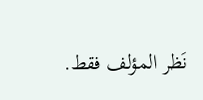نَظر المؤلف فقط.